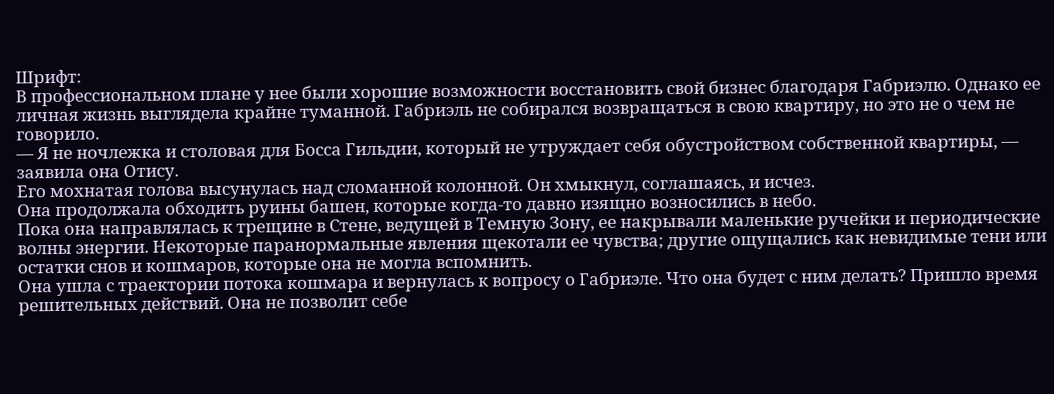Шрифт:
В профессиональном плане у нее были хорошие возможности восстановить свой бизнес благодаря Габриэлю. Однако ее личная жизнь выглядела крайне туманной. Габриэль не собирался возвращаться в свою квартиру, но это не о чем не говорило.
— Я не ночлежка и столовая для Босса Гильдии, который не утруждает себя обустройством собственной квартиры, — заявила она Отису.
Его мохнатая голова высунулась над сломанной колонной. Он хмыкнул, соглашаясь, и исчез.
Она продолжала обходить руины башен, которые когда-то давно изящно возносились в небо.
Пока она направлялась к трещине в Стене, ведущей в Темную Зону, ее накрывали маленькие ручейки и периодические волны энергии. Некоторые паранормальные явления щекотали ее чувства; другие ощущались как невидимые тени или остатки снов и кошмаров, которые она не могла вспомнить.
Она ушла с траектории потока кошмара и вернулась к вопросу о Габриэле. Что она будет с ним делать? Пришло время решительных действий. Она не позволит себе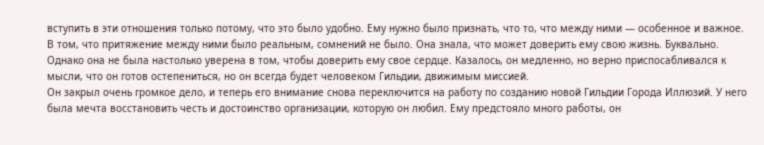вступить в эти отношения только потому, что это было удобно. Ему нужно было признать, что то, что между ними — особенное и важное.
В том, что притяжение между ними было реальным, сомнений не было. Она знала, что может доверить ему свою жизнь. Буквально. Однако она не была настолько уверена в том, чтобы доверить ему свое сердце. Казалось, он медленно, но верно приспосабливался к мысли, что он готов остепениться, но он всегда будет человеком Гильдии, движимым миссией.
Он закрыл очень громкое дело, и теперь его внимание снова переключится на работу по созданию новой Гильдии Города Иллюзий. У него была мечта восстановить честь и достоинство организации, которую он любил. Ему предстояло много работы, он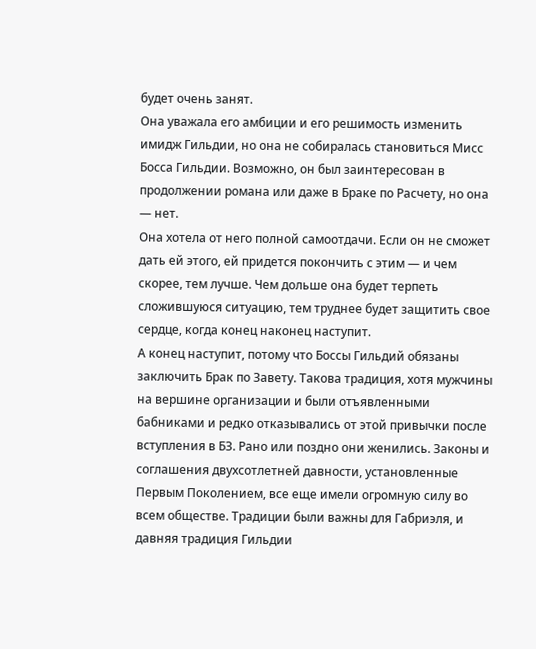будет очень занят.
Она уважала его амбиции и его решимость изменить имидж Гильдии, но она не собиралась становиться Мисс Босса Гильдии. Возможно, он был заинтересован в продолжении романа или даже в Браке по Расчету, но она — нет.
Она хотела от него полной самоотдачи. Если он не сможет дать ей этого, ей придется покончить с этим — и чем скорее, тем лучше. Чем дольше она будет терпеть сложившуюся ситуацию, тем труднее будет защитить свое сердце, когда конец наконец наступит.
А конец наступит, потому что Боссы Гильдий обязаны заключить Брак по Завету. Такова традиция, хотя мужчины на вершине организации и были отъявленными бабниками и редко отказывались от этой привычки после вступления в БЗ. Рано или поздно они женились. Законы и соглашения двухсотлетней давности, установленные Первым Поколением, все еще имели огромную силу во всем обществе. Традиции были важны для Габриэля, и давняя традиция Гильдии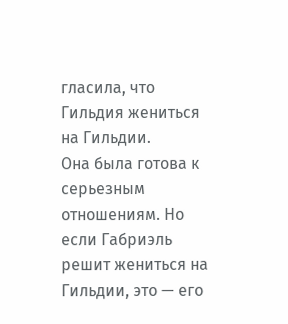гласила, что Гильдия жениться на Гильдии.
Она была готова к серьезным отношениям. Но если Габриэль решит жениться на Гильдии, это — его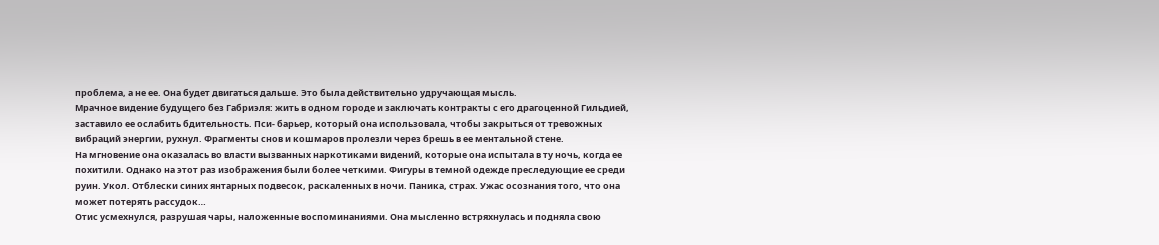проблема, а не ее. Она будет двигаться дальше. Это была действительно удручающая мысль.
Мрачное видение будущего без Габриэля: жить в одном городе и заключать контракты с его драгоценной Гильдией, заставило ее ослабить бдительность. Пси- барьер, который она использовала, чтобы закрыться от тревожных вибраций энергии, рухнул. Фрагменты снов и кошмаров пролезли через брешь в ее ментальной стене.
На мгновение она оказалась во власти вызванных наркотиками видений, которые она испытала в ту ночь, когда ее похитили. Однако на этот раз изображения были более четкими. Фигуры в темной одежде преследующие ее среди руин. Укол. Отблески синих янтарных подвесок, раскаленных в ночи. Паника, страх. Ужас осознания того, что она может потерять рассудок…
Отис усмехнулся, разрушая чары, наложенные воспоминаниями. Она мысленно встряхнулась и подняла свою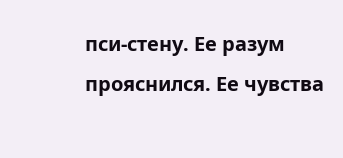пси-стену. Ее разум прояснился. Ее чувства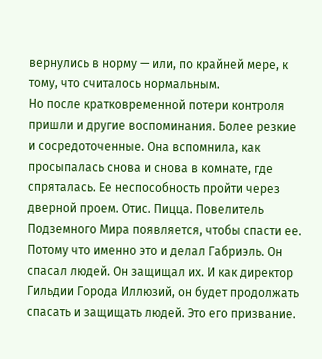вернулись в норму — или, по крайней мере, к тому, что считалось нормальным.
Но после кратковременной потери контроля пришли и другие воспоминания. Более резкие и сосредоточенные. Она вспомнила, как просыпалась снова и снова в комнате, где спряталась. Ее неспособность пройти через дверной проем. Отис. Пицца. Повелитель Подземного Мира появляется, чтобы спасти ее.
Потому что именно это и делал Габриэль. Он спасал людей. Он защищал их. И как директор Гильдии Города Иллюзий, он будет продолжать спасать и защищать людей. Это его призвание.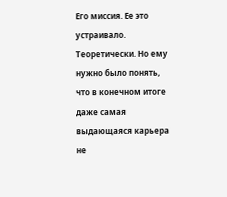Его миссия. Ее это устраивало. Теоретически. Но ему нужно было понять, что в конечном итоге даже самая выдающаяся карьера не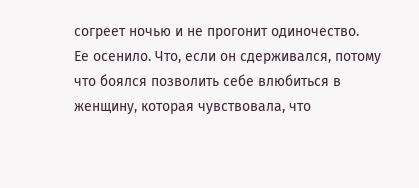согреет ночью и не прогонит одиночество.
Ее осенило. Что, если он сдерживался, потому что боялся позволить себе влюбиться в женщину, которая чувствовала, что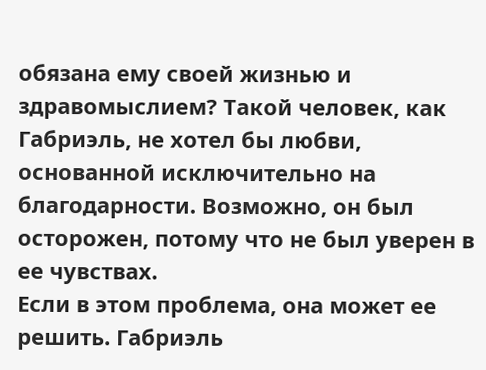обязана ему своей жизнью и здравомыслием? Такой человек, как Габриэль, не хотел бы любви, основанной исключительно на благодарности. Возможно, он был осторожен, потому что не был уверен в ее чувствах.
Если в этом проблема, она может ее решить. Габриэль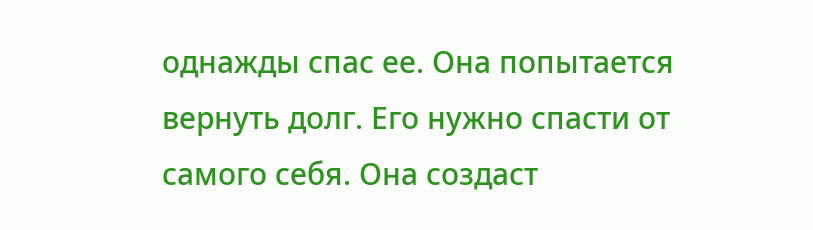однажды спас ее. Она попытается вернуть долг. Его нужно спасти от самого себя. Она создаст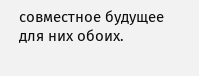совместное будущее для них обоих.